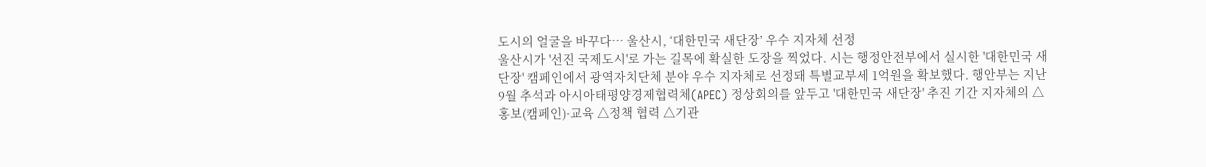도시의 얼굴을 바꾸다… 울산시, ‘대한민국 새단장’ 우수 지자체 선정
울산시가 '선진 국제도시'로 가는 길목에 확실한 도장을 찍었다. 시는 행정안전부에서 실시한 '대한민국 새단장' 캠페인에서 광역자치단체 분야 우수 지자체로 선정돼 특별교부세 1억원을 확보했다. 행안부는 지난 9월 추석과 아시아태평양경제협력체(APEC) 정상회의를 앞두고 '대한민국 새단장' 추진 기간 지자체의 △홍보(캠페인)·교육 △정책 협력 △기관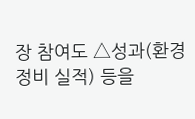장 참여도 △성과(환경정비 실적) 등을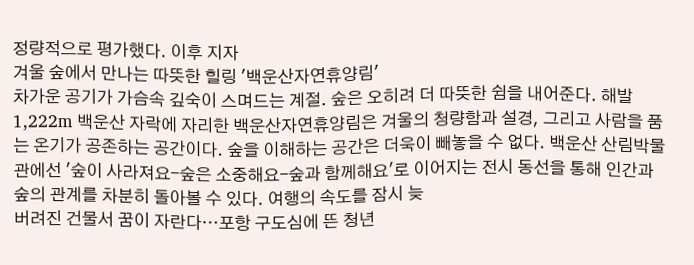정량적으로 평가했다. 이후 지자
겨울 숲에서 만나는 따뜻한 힐링 '백운산자연휴양림'
차가운 공기가 가슴속 깊숙이 스며드는 계절. 숲은 오히려 더 따뜻한 쉼을 내어준다. 해발 1,222m 백운산 자락에 자리한 백운산자연휴양림은 겨울의 청량함과 설경, 그리고 사람을 품는 온기가 공존하는 공간이다. 숲을 이해하는 공간은 더욱이 빼놓을 수 없다. 백운산 산림박물관에선 '숲이 사라져요-숲은 소중해요-숲과 함께해요'로 이어지는 전시 동선을 통해 인간과 숲의 관계를 차분히 돌아볼 수 있다. 여행의 속도를 잠시 늦
버려진 건물서 꿈이 자란다…포항 구도심에 뜬 청년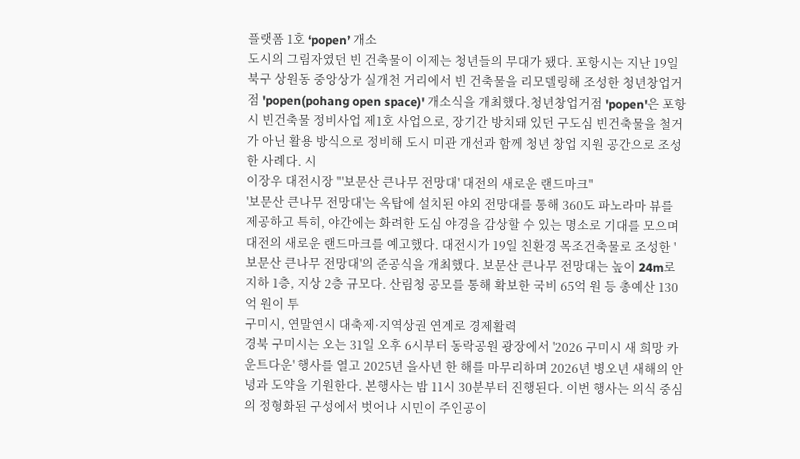플랫폼 1호 ‘popen’ 개소
도시의 그림자였던 빈 건축물이 이제는 청년들의 무대가 됐다. 포항시는 지난 19일 북구 상원동 중앙상가 실개천 거리에서 빈 건축물을 리모델링해 조성한 청년창업거점 'popen(pohang open space)' 개소식을 개최했다.청년창업거점 'popen'은 포항시 빈건축물 정비사업 제1호 사업으로, 장기간 방치돼 있던 구도심 빈건축물을 철거가 아닌 활용 방식으로 정비해 도시 미관 개선과 함께 청년 창업 지원 공간으로 조성한 사례다. 시
이장우 대전시장 "'보문산 큰나무 전망대' 대전의 새로운 랜드마크"
'보문산 큰나무 전망대'는 옥탑에 설치된 야외 전망대를 통해 360도 파노라마 뷰를 제공하고 특히, 야간에는 화려한 도심 야경을 감상할 수 있는 명소로 기대를 모으며 대전의 새로운 랜드마크를 예고했다. 대전시가 19일 친환경 목조건축물로 조성한 '보문산 큰나무 전망대'의 준공식을 개최했다. 보문산 큰나무 전망대는 높이 24m로 지하 1층, 지상 2층 규모다. 산림청 공모를 통해 확보한 국비 65억 원 등 총예산 130억 원이 투
구미시, 연말연시 대축제·지역상권 연계로 경제활력
경북 구미시는 오는 31일 오후 6시부터 동락공원 광장에서 '2026 구미시 새 희망 카운트다운' 행사를 열고 2025년 을사년 한 해를 마무리하며 2026년 병오년 새해의 안녕과 도약을 기원한다. 본행사는 밤 11시 30분부터 진행된다. 이번 행사는 의식 중심의 정형화된 구성에서 벗어나 시민이 주인공이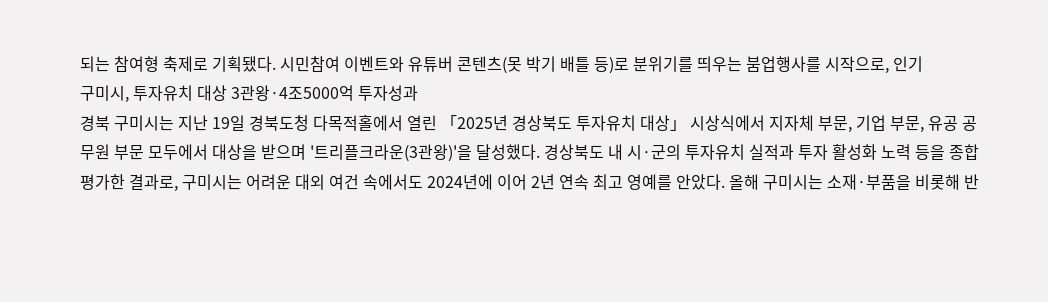되는 참여형 축제로 기획됐다. 시민참여 이벤트와 유튜버 콘텐츠(못 박기 배틀 등)로 분위기를 띄우는 붐업행사를 시작으로, 인기
구미시, 투자유치 대상 3관왕·4조5000억 투자성과
경북 구미시는 지난 19일 경북도청 다목적홀에서 열린 「2025년 경상북도 투자유치 대상」 시상식에서 지자체 부문, 기업 부문, 유공 공무원 부문 모두에서 대상을 받으며 '트리플크라운(3관왕)'을 달성했다. 경상북도 내 시·군의 투자유치 실적과 투자 활성화 노력 등을 종합 평가한 결과로, 구미시는 어려운 대외 여건 속에서도 2024년에 이어 2년 연속 최고 영예를 안았다. 올해 구미시는 소재·부품을 비롯해 반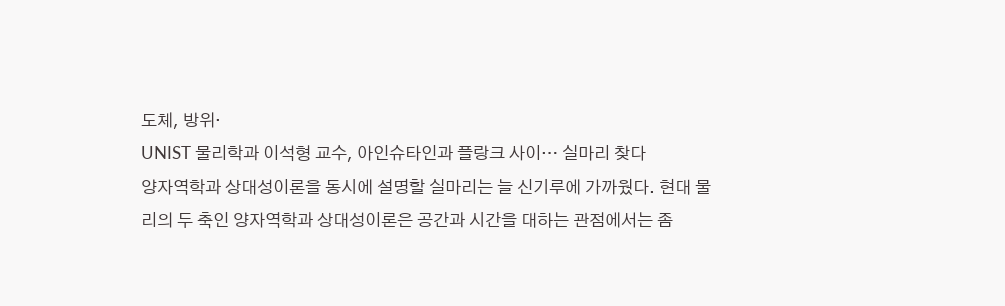도체, 방위·
UNIST 물리학과 이석형 교수, 아인슈타인과 플랑크 사이… 실마리 찾다
양자역학과 상대성이론을 동시에 설명할 실마리는 늘 신기루에 가까웠다. 현대 물리의 두 축인 양자역학과 상대성이론은 공간과 시간을 대하는 관점에서는 좀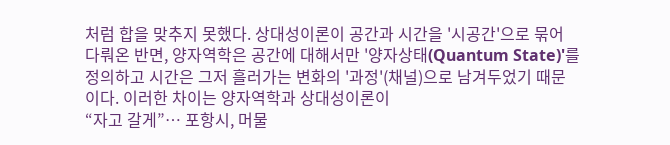처럼 합을 맞추지 못했다. 상대성이론이 공간과 시간을 '시공간'으로 묶어 다뤄온 반면, 양자역학은 공간에 대해서만 '양자상태(Quantum State)'를 정의하고 시간은 그저 흘러가는 변화의 '과정'(채널)으로 남겨두었기 때문이다. 이러한 차이는 양자역학과 상대성이론이
“자고 갈게”… 포항시, 머물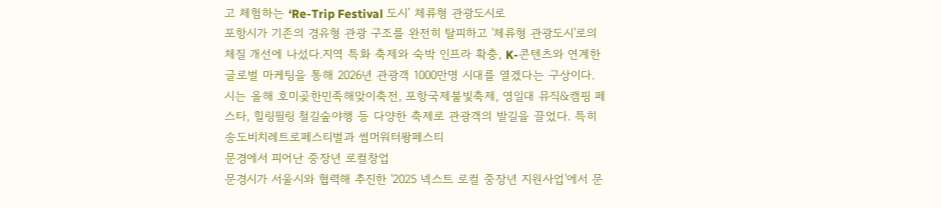고 체험하는 ‘Re-Trip Festival 도시’ 체류형 관광도시로
포항시가 기존의 경유형 관광 구조를 완전히 탈피하고 '체류형 관광도시'로의 체질 개선에 나섰다.지역 특화 축제와 숙박 인프라 확충, K-콘텐츠와 연계한 글로벌 마케팅을 통해 2026년 관광객 1000만명 시대를 열겠다는 구상이다. 시는 올해 호미곶한민족해맞이축전, 포항국제불빛축제, 영일대 뮤직&캠핑 페스타, 힐링필링 철길숲야행 등 다양한 축제로 관광객의 발길을 끌었다. 특히 송도비치레트로페스티벌과 썸머워터퐝페스티
문경에서 피어난 중장년 로컬창업
문경시가 서울시와 협력해 추진한 '2025 넥스트 로컬 중장년 지원사업'에서 문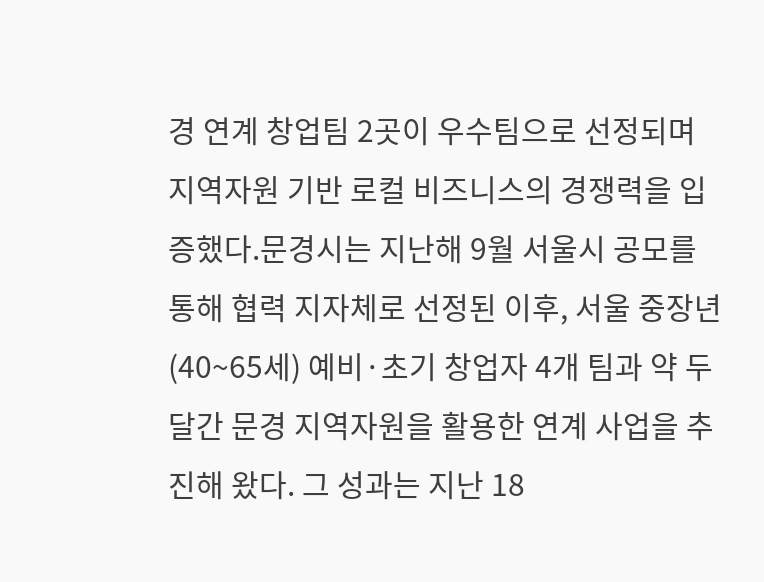경 연계 창업팀 2곳이 우수팀으로 선정되며 지역자원 기반 로컬 비즈니스의 경쟁력을 입증했다.문경시는 지난해 9월 서울시 공모를 통해 협력 지자체로 선정된 이후, 서울 중장년(40~65세) 예비·초기 창업자 4개 팀과 약 두 달간 문경 지역자원을 활용한 연계 사업을 추진해 왔다. 그 성과는 지난 18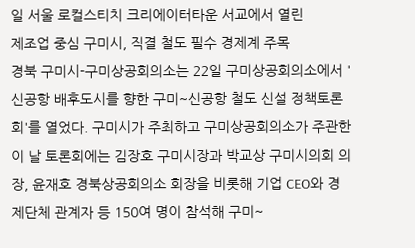일 서울 로컬스티치 크리에이터타운 서교에서 열린
제조업 중심 구미시, 직결 철도 필수 경제계 주목
경북 구미시-구미상공회의소는 22일 구미상공회의소에서 '신공항 배후도시를 향한 구미~신공항 철도 신설 정책토론회'를 열었다. 구미시가 주최하고 구미상공회의소가 주관한 이 날 토론회에는 김장호 구미시장과 박교상 구미시의회 의장, 윤재호 경북상공회의소 회장을 비롯해 기업 CEO와 경제단체 관계자 등 150여 명이 참석해 구미~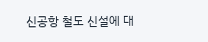신공항 철도 신설에 대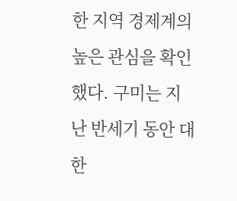한 지역 경제계의 높은 관심을 확인했다. 구미는 지난 반세기 동안 대한